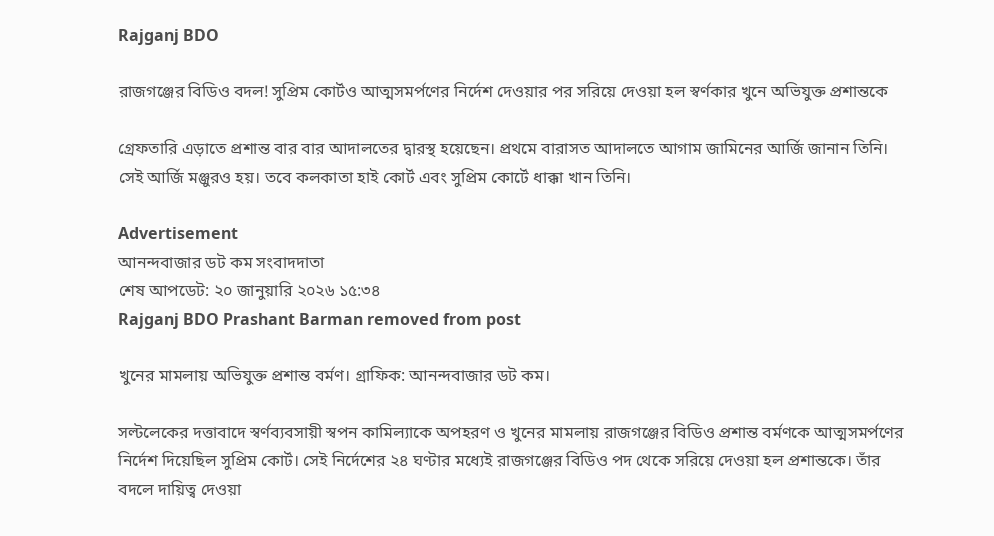Rajganj BDO

রাজগঞ্জের বিডিও বদল! সুপ্রিম কোর্টও আত্মসমর্পণের নির্দেশ দেওয়ার পর সরিয়ে দেওয়া হল স্বর্ণকার খুনে অভিযুক্ত প্রশান্তকে

গ্রেফতারি এড়াতে প্রশান্ত বার বার আদালতের দ্বারস্থ হয়েছেন। প্রথমে বারাসত আদালতে আগাম জামিনের আর্জি জানান তিনি। সেই আর্জি মঞ্জুরও হয়। তবে কলকাতা হাই কোর্ট এবং সুপ্রিম কোর্টে ধাক্কা খান তিনি।

Advertisement
আনন্দবাজার ডট কম সংবাদদাতা
শেষ আপডেট: ২০ জানুয়ারি ২০২৬ ১৫:৩৪
Rajganj BDO Prashant Barman removed from post

খুনের মামলায় অভিযুক্ত প্রশান্ত বর্মণ। গ্রাফিক: আনন্দবাজার ডট কম।

সল্টলেকের দত্তাবাদে স্বর্ণব্যবসায়ী স্বপন কামিল্যাকে অপহরণ ও খুনের মামলায় রাজগঞ্জের বিডিও প্রশান্ত বর্মণকে আত্মসমর্পণের নির্দেশ দিয়েছিল সুপ্রিম কোর্ট। সেই নির্দেশের ২৪ ঘণ্টার মধ্যেই রাজগঞ্জের বিডিও পদ থেকে সরিয়ে দেওয়া হল প্রশান্তকে। তাঁর বদলে দায়িত্ব দেওয়া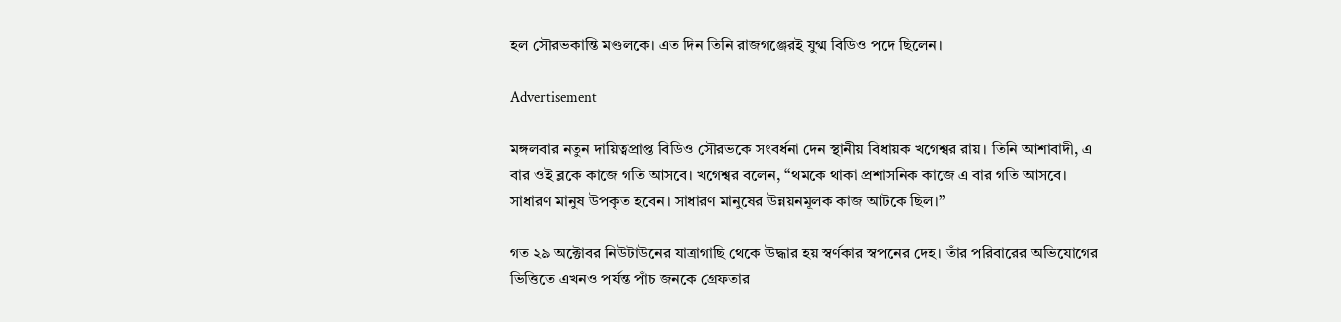হল সৌরভকান্তি মণ্ডলকে। এত দিন তিনি রাজগঞ্জেরই যুগ্ম বিডিও পদে ছিলেন।

Advertisement

মঙ্গলবার নতুন দায়িত্বপ্রাপ্ত বিডিও সৌরভকে সংবর্ধনা দেন স্থানীয় বিধায়ক খগেশ্বর রায়। তিনি আশাবাদী, এ বার ওই ব্লকে কাজে গতি আসবে। খগেশ্বর বলেন, ‘‘থমকে থাকা প্রশাসনিক কাজে এ বার গতি আসবে। সাধারণ মানুষ উপকৃত হবেন। সাধারণ মানুষের উন্নয়নমূলক কাজ আটকে ছিল।’’

গত ২৯ অক্টোবর নিউটাউনের যাত্রাগাছি থেকে উদ্ধার হয় স্বর্ণকার স্বপনের দেহ। তাঁর পরিবারের অভিযোগের ভিত্তিতে এখনও পর্যন্ত পাঁচ জনকে গ্রেফতার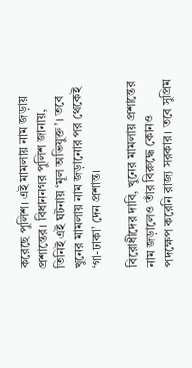করেছে পুলিশ। এই মামলায় নাম জড়ায় প্রশান্তের। বিধাননগর পুলিশ জানায়, তিনিই এই ঘটনায় ‘মূল অভিযুক্ত’। তবে খুনের মামলায় নাম জড়ানোর পর থেকেই ‘গা-ঢাকা’ দেন প্রশান্ত।

বিরোধীদের দাবি, খুনের মামলায় প্রশান্তের নাম জড়ালেও তাঁর বিরুদ্ধে কোনও পদক্ষেপ করেনি রাজ্য সরকার। তবে সুপ্রিম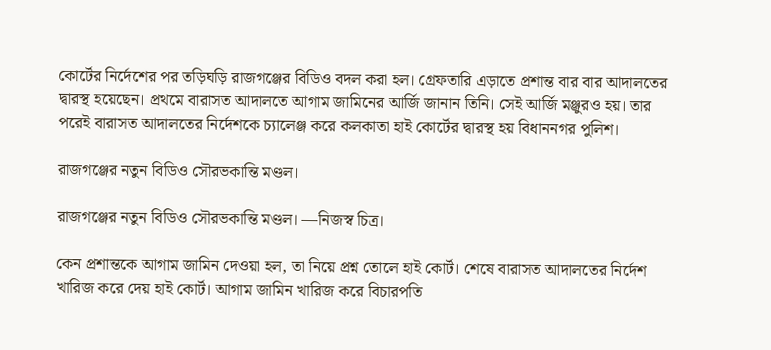কোর্টের নির্দেশের পর তড়িঘড়ি রাজগঞ্জের বিডিও বদল করা হল। গ্রেফতারি এড়াতে প্রশান্ত বার বার আদালতের দ্বারস্থ হয়েছেন। প্রথমে বারাসত আদালতে আগাম জামিনের আর্জি জানান তিনি। সেই আর্জি মঞ্জুরও হয়। তার পরেই বারাসত আদালতের নির্দেশকে চ্যালেঞ্জ করে কলকাতা হাই কোর্টের দ্বারস্থ হয় বিধাননগর পুলিশ।

রাজগঞ্জের নতুন বিডিও সৌরভকান্তি মণ্ডল।

রাজগঞ্জের নতুন বিডিও সৌরভকান্তি মণ্ডল। —নিজস্ব চিত্র।

কেন প্রশান্তকে আগাম জামিন দেওয়া হল, তা নিয়ে প্রশ্ন তোলে হাই কোর্ট। শেষে বারাসত আদালতের নির্দেশ খারিজ করে দেয় হাই কোর্ট। আগাম জামিন খারিজ করে বিচারপতি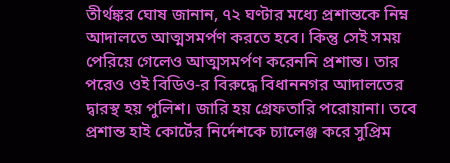তীর্থঙ্কর ঘোষ জানান, ৭২ ঘণ্টার মধ্যে প্রশান্তকে নিম্ন আদালতে আত্মসমর্পণ করতে হবে। কিন্তু সেই সময় পেরিয়ে গেলেও আত্মসমর্পণ করেননি প্রশান্ত। তার পরেও ওই বিডিও-র বিরুদ্ধে বিধাননগর আদালতের দ্বারস্থ হয় পুলিশ। জারি হয় গ্রেফতারি পরোয়ানা। তবে প্রশান্ত হাই কোর্টের নির্দেশকে চ্যালেঞ্জ করে সুপ্রিম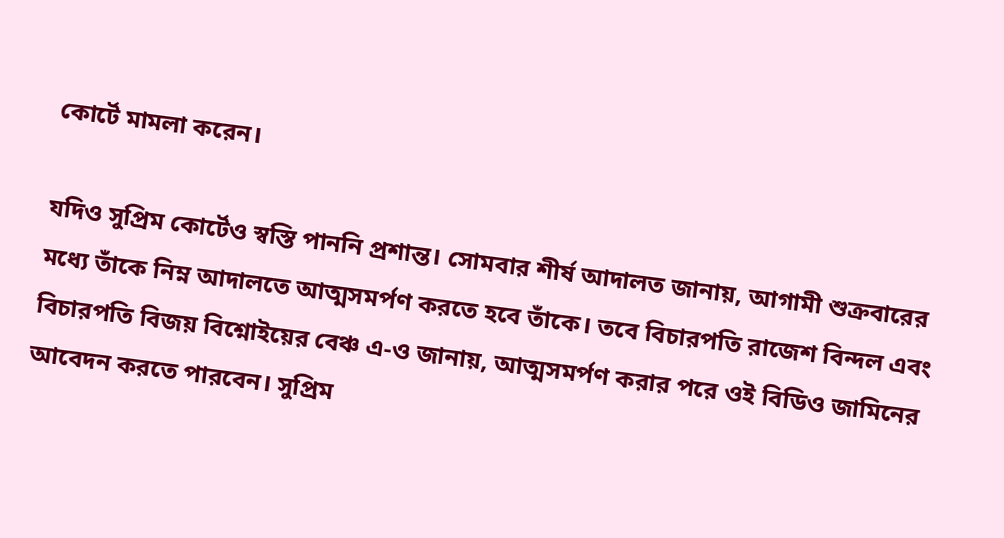কোর্টে মামলা করেন।

যদিও সুপ্রিম কোর্টেও স্বস্তি পাননি প্রশান্ত। সোমবার শীর্ষ আদালত জানায়, আগামী শুক্রবারের মধ্যে তাঁকে নিম্ন আদালতে আত্মসমর্পণ করতে হবে তাঁকে। তবে বিচারপতি রাজেশ বিন্দল এবং বিচারপতি বিজয় বিশ্নোইয়ের বেঞ্চ এ-ও জানায়, আত্মসমর্পণ করার পরে ওই বিডিও জামিনের আবেদন করতে পারবেন। সুপ্রিম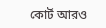কোর্ট আরও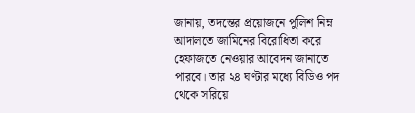জানায়, তদন্তের প্রয়োজনে পুলিশ নিম্ন আদালতে জামিনের বিরোধিতা করে হেফাজতে নেওয়ার আবেদন জানাতে পারবে। তার ২৪ ঘণ্টার মধ্যে বিডিও পদ থেকে সরিয়ে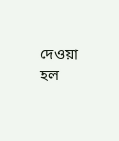দেওয়া হল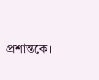প্রশান্তকে।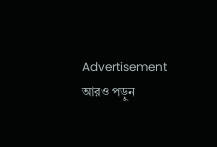Advertisement
আরও পড়ুন